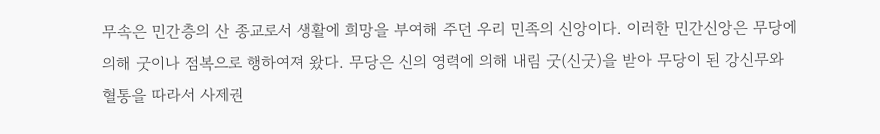무속은 민간층의 산 종교로서 생활에 희망을 부여해 주던 우리 민족의 신앙이다. 이러한 민간신앙은 무당에 의해 굿이나 점복으로 행하여져 왔다. 무당은 신의 영력에 의해 내림 굿(신굿)을 받아 무당이 된 강신무와 혈통을 따라서 사제권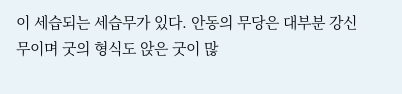이 세습되는 세습무가 있다. 안동의 무당은 대부분 강신무이며 굿의 형식도 앉은 굿이 많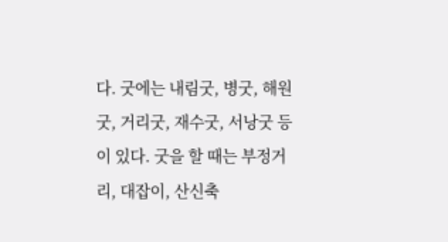다. 굿에는 내림굿, 병굿, 해원굿, 거리굿, 재수굿, 서낭굿 등이 있다. 굿을 할 때는 부정거리, 대잡이, 산신축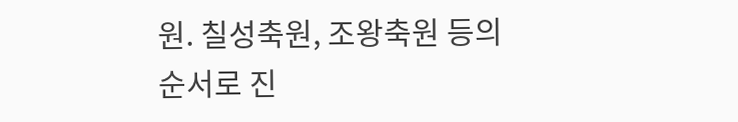원. 칠성축원, 조왕축원 등의 순서로 진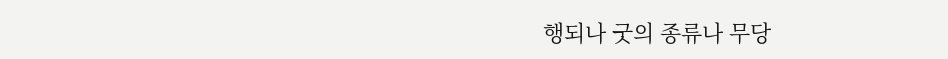행되나 굿의 종류나 무당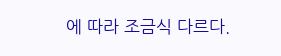에 따라 조금식 다르다.